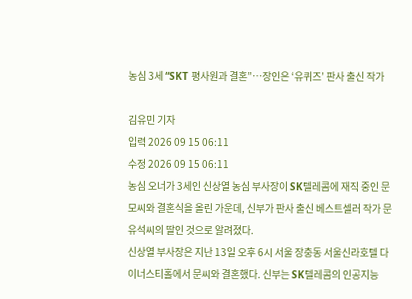농심 3세 “SKT 평사원과 결혼”…장인은 ‘유퀴즈’ 판사 출신 작가

김유민 기자
입력 2026 09 15 06:11
수정 2026 09 15 06:11
농심 오너가 3세인 신상열 농심 부사장이 SK텔레콤에 재직 중인 문모씨와 결혼식을 올린 가운데, 신부가 판사 출신 베스트셀러 작가 문유석씨의 딸인 것으로 알려졌다.
신상열 부사장은 지난 13일 오후 6시 서울 장충동 서울신라호텔 다이너스티홀에서 문씨와 결혼했다. 신부는 SK텔레콤의 인공지능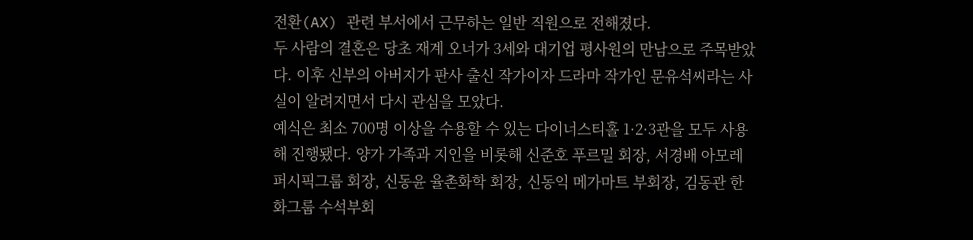전환(AX) 관련 부서에서 근무하는 일반 직원으로 전해졌다.
두 사람의 결혼은 당초 재계 오너가 3세와 대기업 평사원의 만남으로 주목받았다. 이후 신부의 아버지가 판사 출신 작가이자 드라마 작가인 문유석씨라는 사실이 알려지면서 다시 관심을 모았다.
예식은 최소 700명 이상을 수용할 수 있는 다이너스티홀 1·2·3관을 모두 사용해 진행됐다. 양가 가족과 지인을 비롯해 신준호 푸르밀 회장, 서경배 아모레퍼시픽그룹 회장, 신동윤 율촌화학 회장, 신동익 메가마트 부회장, 김동관 한화그룹 수석부회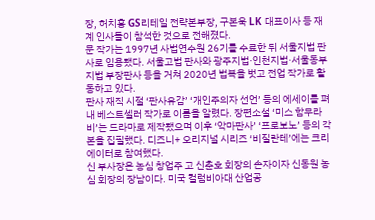장, 허치홍 GS리테일 전략본부장, 구본욱 LK 대표이사 등 재계 인사들이 참석한 것으로 전해졌다.
문 작가는 1997년 사법연수원 26기를 수료한 뒤 서울지법 판사로 임용됐다. 서울고법 판사와 광주지법·인천지법·서울동부지법 부장판사 등을 거쳐 2020년 법복을 벗고 전업 작가로 활동하고 있다.
판사 재직 시절 ‘판사유감’ ‘개인주의자 선언’ 등의 에세이를 펴내 베스트셀러 작가로 이름을 알렸다. 장편소설 ‘미스 함무라비’는 드라마로 제작됐으며 이후 ‘악마판사’ ‘프로보노’ 등의 각본을 집필했다. 디즈니+ 오리지널 시리즈 ‘비질란테’에는 크리에이터로 참여했다.
신 부사장은 농심 창업주 고 신춘호 회장의 손자이자 신동원 농심 회장의 장남이다. 미국 컬럼비아대 산업공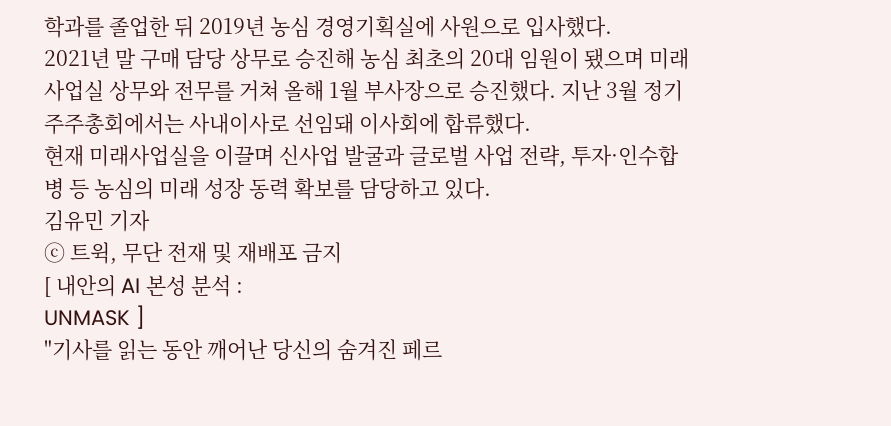학과를 졸업한 뒤 2019년 농심 경영기획실에 사원으로 입사했다.
2021년 말 구매 담당 상무로 승진해 농심 최초의 20대 임원이 됐으며 미래사업실 상무와 전무를 거쳐 올해 1월 부사장으로 승진했다. 지난 3월 정기주주총회에서는 사내이사로 선임돼 이사회에 합류했다.
현재 미래사업실을 이끌며 신사업 발굴과 글로벌 사업 전략, 투자·인수합병 등 농심의 미래 성장 동력 확보를 담당하고 있다.
김유민 기자
ⓒ 트윅, 무단 전재 및 재배포 금지
[ 내안의 AI 본성 분석 :
UNMASK ]
"기사를 읽는 동안 깨어난 당신의 숨겨진 페르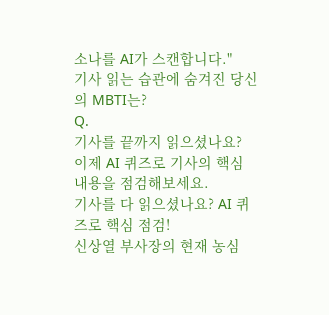소나를 AI가 스캔합니다."
기사 읽는 습관에 숨겨진 당신의 MBTI는?
Q.
기사를 끝까지 읽으셨나요? 이제 AI 퀴즈로 기사의 핵심 내용을 점검해보세요.
기사를 다 읽으셨나요? AI 퀴즈로 핵심 점검!
신상열 부사장의 현재 농심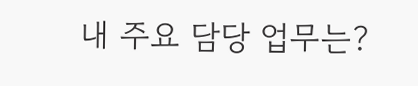내 주요 담당 업무는?